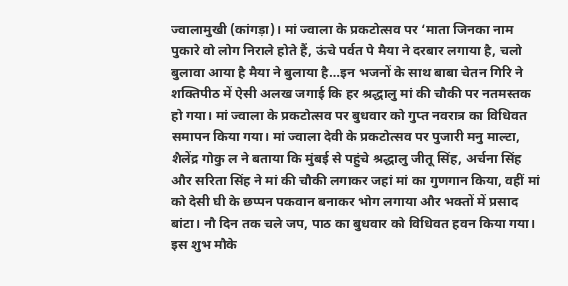ज्वालामुखी (कांगड़ा)। मां ज्वाला के प्रकटोत्सव पर ‘माता जिनका नाम पुकारे वो लोग निराले होते हैं, ऊंचे पर्वत पे मैया ने दरबार लगाया है, चलो बुलावा आया है मैया ने बुलाया है…इन भजनों के साथ बाबा चेतन गिरि ने शक्तिपीठ में ऐसी अलख जगाई कि हर श्रद्धालु मां की चौकी पर नतमस्तक हो गया। मां ज्वाला के प्रकटोत्सव पर बुधवार को गुप्त नवरात्र का विधिवत समापन किया गया। मां ज्वाला देवी के प्रकटोत्सव पर पुजारी मनु माल्टा, शैलेंद्र गोकु ल ने बताया कि मुंबई से पहुंचे श्रद्धालु जीतू सिंह, अर्चना सिंह और सरिता सिंह ने मां की चौकी लगाकर जहां मां का गुणगान किया, वहीं मां को देसी घी के छप्पन पकवान बनाकर भोग लगाया और भक्तों में प्रसाद बांटा। नौ दिन तक चले जप, पाठ का बुधवार को विधिवत हवन किया गया। इस शुभ मौके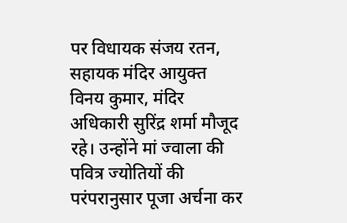पर विधायक संजय रतन, सहायक मंदिर आयुक्त विनय कुमार, मंदिर अधिकारी सुरिंद्र शर्मा मौजूद रहे। उन्होंने मां ज्वाला की पवित्र ज्योतियों की परंपरानुसार पूजा अर्चना कर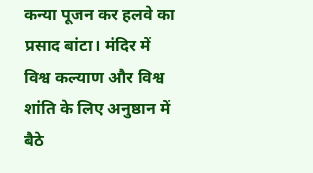कन्या पूजन कर हलवे का प्रसाद बांटा। मंदिर में विश्व कल्याण और विश्व शांति के लिए अनुष्ठान में बैठे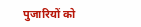पुजारियों को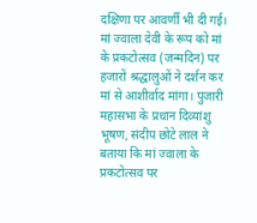दक्षिणा पर आवर्णी भी दी गई। मां ज्वाला देवी के रूप को मां के प्रकटोत्सव (जन्मदिन) पर हजारों श्रद्धालुओं ने दर्शन कर मां से आशीर्वाद मांगा। पुजारी महासभा के प्रधान दिव्यांशु भूषण, संदीप छोटे लाल ने बताया कि मां ज्वाला के प्रकटोत्सव पर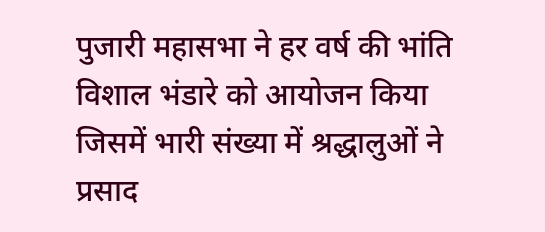पुजारी महासभा ने हर वर्ष की भांति विशाल भंडारे को आयोजन किया जिसमें भारी संख्या में श्रद्धालुओं ने प्रसाद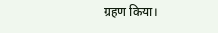ग्रहण किया।